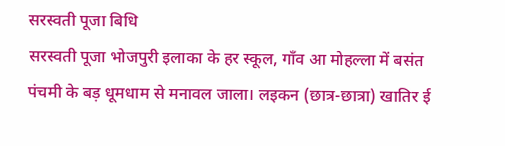सरस्वती पूजा बिधि
सरस्वती पूजा भोजपुरी इलाका के हर स्कूल, गाँव आ मोहल्ला में बसंत पंचमी के बड़ धूमधाम से मनावल जाला। लइकन (छात्र-छात्रा) खातिर ई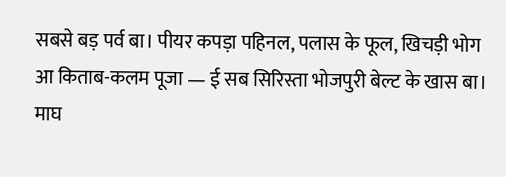सबसे बड़ पर्व बा। पीयर कपड़ा पहिनल, पलास के फूल, खिचड़ी भोग आ किताब-कलम पूजा — ई सब सिरिस्ता भोजपुरी बेल्ट के खास बा।
माघ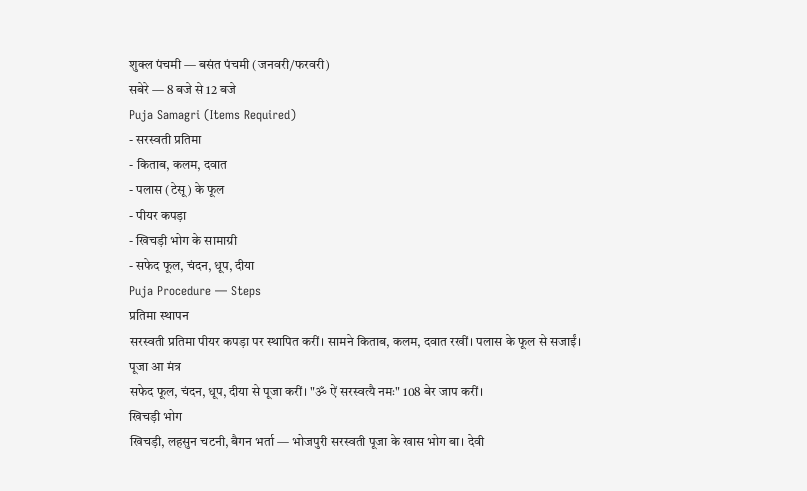शुक्ल पंचमी — बसंत पंचमी (जनवरी/फरवरी)
सबेरे — 8 बजे से 12 बजे
Puja Samagri (Items Required)
- सरस्वती प्रतिमा
- किताब, कलम, दवात
- पलास (टेसू) के फूल
- पीयर कपड़ा
- खिचड़ी भोग के सामाग्री
- सफेद फूल, चंदन, धूप, दीया
Puja Procedure — Steps
प्रतिमा स्थापन
सरस्वती प्रतिमा पीयर कपड़ा पर स्थापित करीं। सामने किताब, कलम, दवात रखीं। पलास के फूल से सजाईं।
पूजा आ मंत्र
सफेद फूल, चंदन, धूप, दीया से पूजा करीं। "ॐ ऐं सरस्वत्यै नमः" 108 बेर जाप करीं।
खिचड़ी भोग
खिचड़ी, लहसुन चटनी, बैगन भर्ता — भोजपुरी सरस्वती पूजा के खास भोग बा। देवी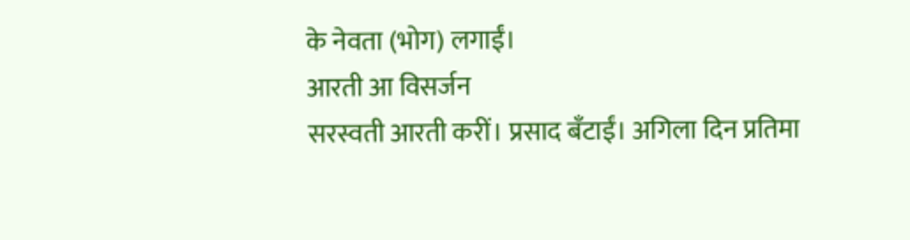के नेवता (भोग) लगाईं।
आरती आ विसर्जन
सरस्वती आरती करीं। प्रसाद बँटाईं। अगिला दिन प्रतिमा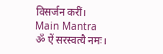विसर्जन करीं।
Main Mantra
ॐ ऐं सरस्वत्यै नमः।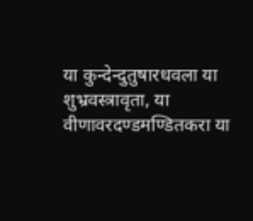या कुन्देन्दुतुषारधवला या शुभ्रवस्त्रावृता, या वीणावरदण्डमण्डितकरा या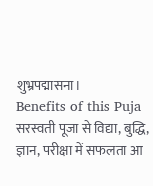शुभ्रपद्मासना।
Benefits of this Puja
सरस्वती पूजा से विद्या, बुद्धि, ज्ञान, परीक्षा में सफलता आ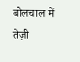बोलचाल में तेज़ी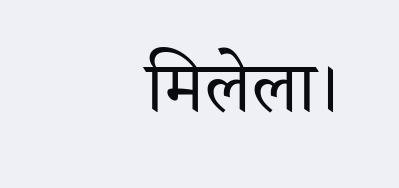मिलेला।